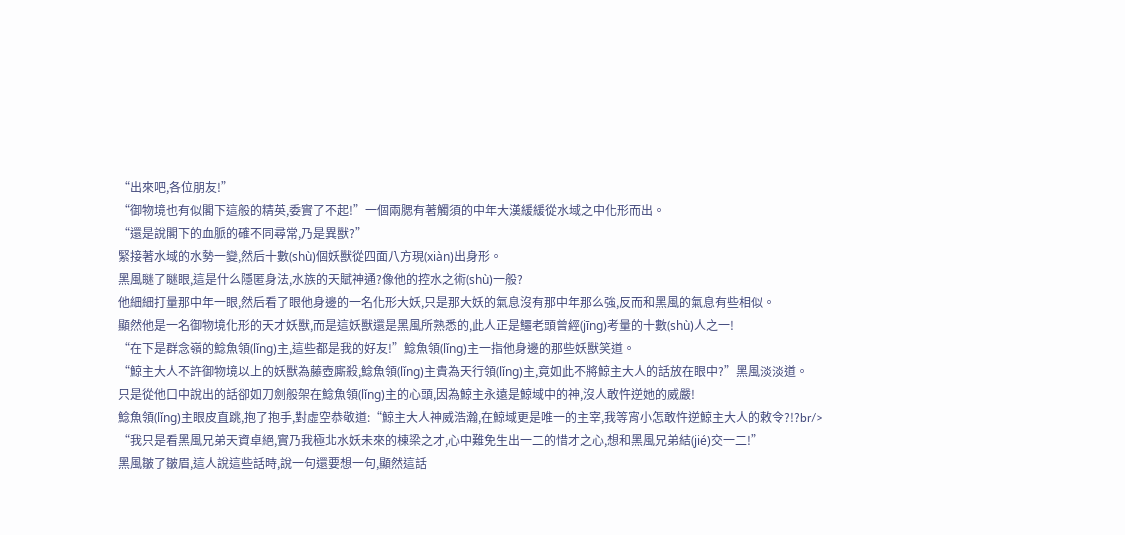“出來吧,各位朋友!”
“御物境也有似閣下這般的精英,委實了不起!”一個兩腮有著觸須的中年大漢緩緩從水域之中化形而出。
“還是說閣下的血脈的確不同尋常,乃是異獸?”
緊接著水域的水勢一變,然后十數(shù)個妖獸從四面八方現(xiàn)出身形。
黑風瞇了瞇眼,這是什么隱匿身法,水族的天賦神通?像他的控水之術(shù)一般?
他細細打量那中年一眼,然后看了眼他身邊的一名化形大妖,只是那大妖的氣息沒有那中年那么強,反而和黑風的氣息有些相似。
顯然他是一名御物境化形的天才妖獸,而是這妖獸還是黑風所熟悉的,此人正是鱷老頭曾經(jīng)考量的十數(shù)人之一!
“在下是群念嶺的鯰魚領(lǐng)主,這些都是我的好友!”鯰魚領(lǐng)主一指他身邊的那些妖獸笑道。
“鯨主大人不許御物境以上的妖獸為藤壺廝殺,鯰魚領(lǐng)主貴為天行領(lǐng)主,竟如此不將鯨主大人的話放在眼中?”黑風淡淡道。
只是從他口中說出的話卻如刀劍般架在鯰魚領(lǐng)主的心頭,因為鯨主永遠是鯨域中的神,沒人敢忤逆她的威嚴!
鯰魚領(lǐng)主眼皮直跳,抱了抱手,對虛空恭敬道:“鯨主大人神威浩瀚,在鯨域更是唯一的主宰,我等宵小怎敢忤逆鯨主大人的敕令?!?br/>
“我只是看黑風兄弟天資卓絕,實乃我極北水妖未來的棟梁之才,心中難免生出一二的惜才之心,想和黑風兄弟結(jié)交一二!”
黑風皺了皺眉,這人說這些話時,說一句還要想一句,顯然這話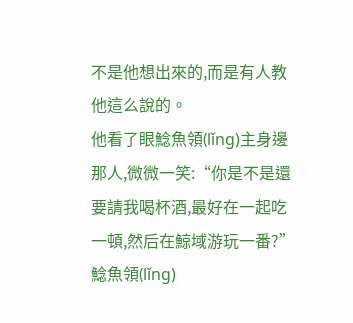不是他想出來的,而是有人教他這么說的。
他看了眼鯰魚領(lǐng)主身邊那人,微微一笑:“你是不是還要請我喝杯酒,最好在一起吃一頓,然后在鯨域游玩一番?”
鯰魚領(lǐng)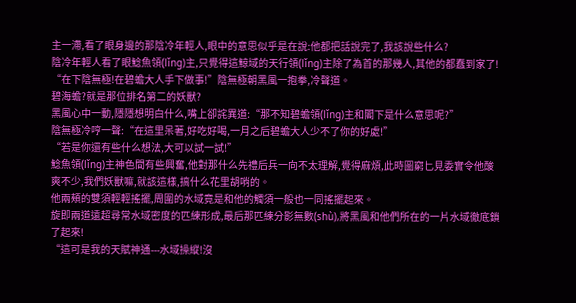主一滯,看了眼身邊的那陰冷年輕人,眼中的意思似乎是在說:他都把話說完了,我該說些什么?
陰冷年輕人看了眼鯰魚領(lǐng)主,只覺得這鯨域的天行領(lǐng)主除了為首的那幾人,其他的都蠢到家了!
“在下陰無極!在碧蟾大人手下做事!”陰無極朝黑風一抱拳,冷聲道。
碧海蟾?就是那位排名第二的妖獸?
黑風心中一動,隱隱想明白什么,嘴上卻詫異道:“那不知碧蟾領(lǐng)主和閣下是什么意思呢?”
陰無極冷哼一聲:“在這里呆著,好吃好喝,一月之后碧蟾大人少不了你的好處!”
“若是你還有些什么想法,大可以試一試!”
鯰魚領(lǐng)主神色間有些興奮,他對那什么先禮后兵一向不太理解,覺得麻煩,此時圖窮匕見委實令他酸爽不少,我們妖獸嘛,就該這樣,搞什么花里胡哨的。
他兩頰的雙須輕輕搖擺,周圍的水域竟是和他的觸須一般也一同搖擺起來。
旋即兩道遠超尋常水域密度的匹練形成,最后那匹練分影無數(shù),將黑風和他們所在的一片水域徹底鎖了起來!
“這可是我的天賦神通---水域操縱!沒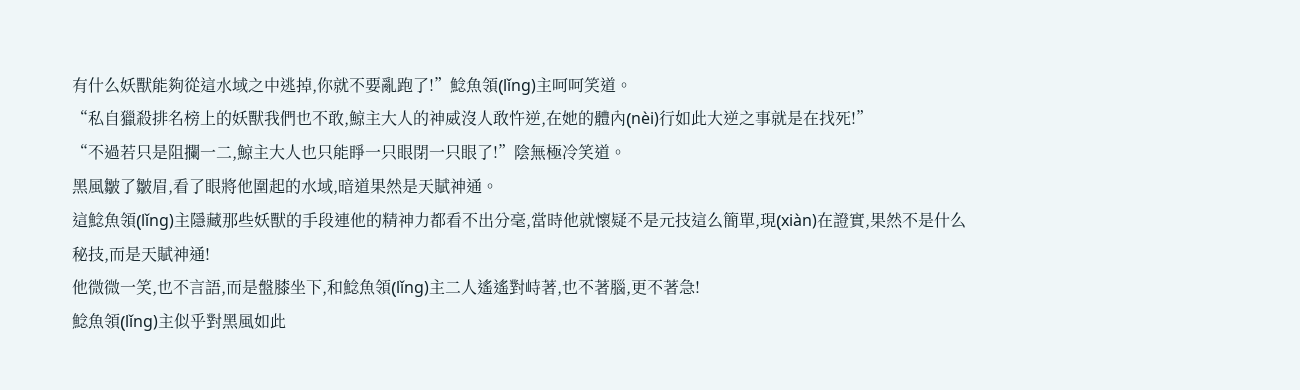有什么妖獸能夠從這水域之中逃掉,你就不要亂跑了!”鯰魚領(lǐng)主呵呵笑道。
“私自獵殺排名榜上的妖獸我們也不敢,鯨主大人的神威沒人敢忤逆,在她的體內(nèi)行如此大逆之事就是在找死!”
“不過若只是阻攔一二,鯨主大人也只能睜一只眼閉一只眼了!”陰無極冷笑道。
黑風皺了皺眉,看了眼將他圍起的水域,暗道果然是天賦神通。
這鯰魚領(lǐng)主隱藏那些妖獸的手段連他的精神力都看不出分毫,當時他就懷疑不是元技這么簡單,現(xiàn)在證實,果然不是什么秘技,而是天賦神通!
他微微一笑,也不言語,而是盤膝坐下,和鯰魚領(lǐng)主二人遙遙對峙著,也不著腦,更不著急!
鯰魚領(lǐng)主似乎對黑風如此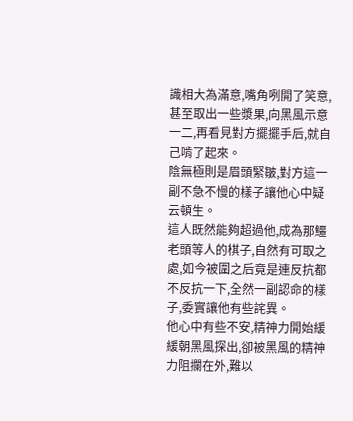識相大為滿意,嘴角咧開了笑意,甚至取出一些漿果,向黑風示意一二,再看見對方擺擺手后,就自己啃了起來。
陰無極則是眉頭緊皺,對方這一副不急不慢的樣子讓他心中疑云頓生。
這人既然能夠超過他,成為那鱷老頭等人的棋子,自然有可取之處,如今被圍之后竟是連反抗都不反抗一下,全然一副認命的樣子,委實讓他有些詫異。
他心中有些不安,精神力開始緩緩朝黑風探出,卻被黑風的精神力阻攔在外,難以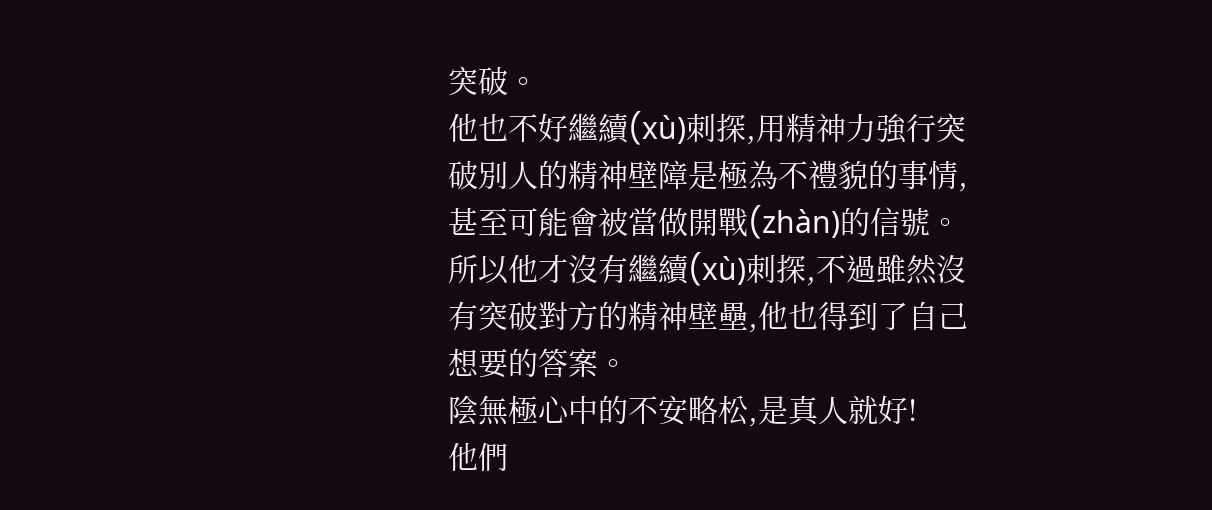突破。
他也不好繼續(xù)刺探,用精神力強行突破別人的精神壁障是極為不禮貌的事情,甚至可能會被當做開戰(zhàn)的信號。
所以他才沒有繼續(xù)刺探,不過雖然沒有突破對方的精神壁壘,他也得到了自己想要的答案。
陰無極心中的不安略松,是真人就好!
他們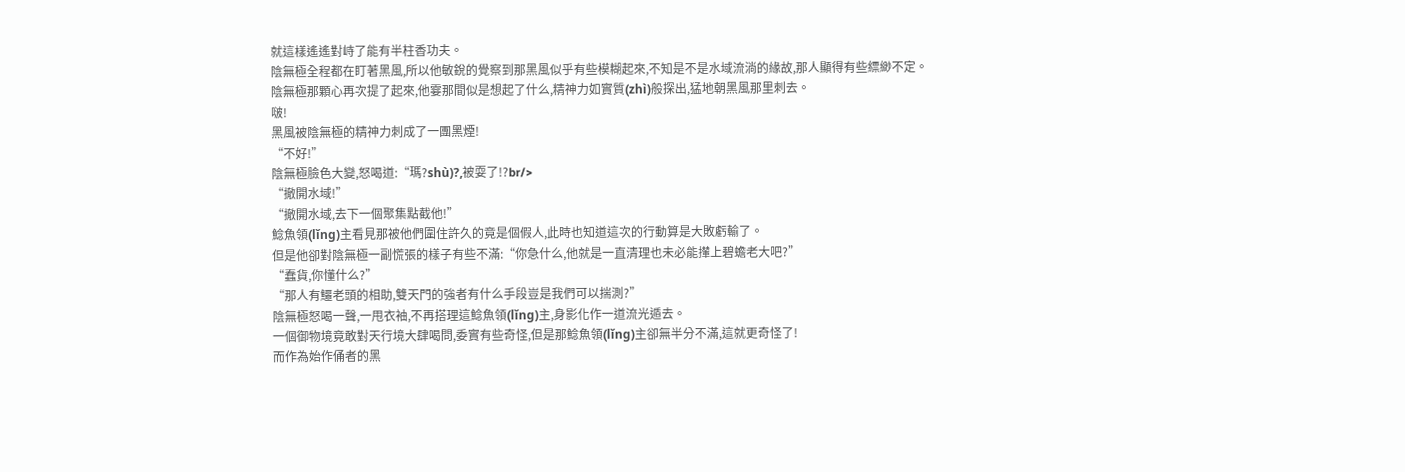就這樣遙遙對峙了能有半柱香功夫。
陰無極全程都在盯著黑風,所以他敏銳的覺察到那黑風似乎有些模糊起來,不知是不是水域流淌的緣故,那人顯得有些縹緲不定。
陰無極那顆心再次提了起來,他霎那間似是想起了什么,精神力如實質(zhì)般探出,猛地朝黑風那里刺去。
啵!
黑風被陰無極的精神力刺成了一團黑煙!
“不好!”
陰無極臉色大變,怒喝道:“瑪?shù)?,被耍了!?br/>
“撤開水域!”
“撤開水域,去下一個聚集點截他!”
鯰魚領(lǐng)主看見那被他們圍住許久的竟是個假人,此時也知道這次的行動算是大敗虧輸了。
但是他卻對陰無極一副慌張的樣子有些不滿:“你急什么,他就是一直清理也未必能攆上碧蟾老大吧?”
“蠢貨,你懂什么?”
“那人有鱷老頭的相助,雙天門的強者有什么手段豈是我們可以揣測?”
陰無極怒喝一聲,一甩衣袖,不再搭理這鯰魚領(lǐng)主,身影化作一道流光遁去。
一個御物境竟敢對天行境大肆喝問,委實有些奇怪,但是那鯰魚領(lǐng)主卻無半分不滿,這就更奇怪了!
而作為始作俑者的黑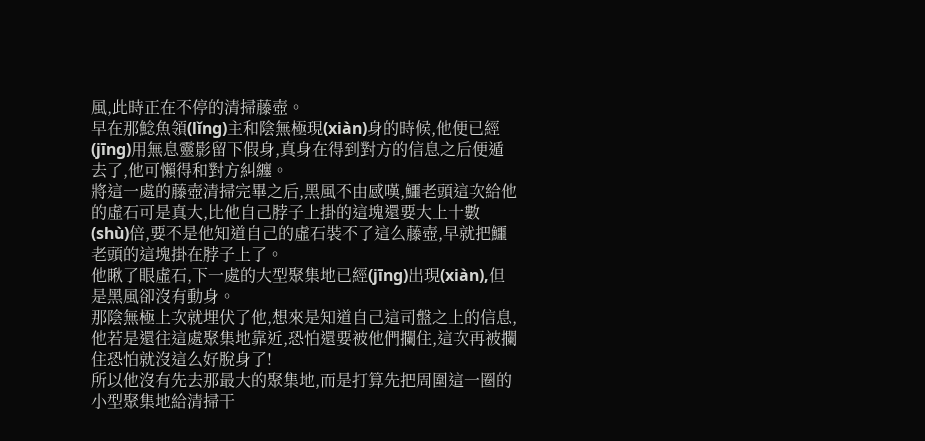風,此時正在不停的清掃藤壺。
早在那鯰魚領(lǐng)主和陰無極現(xiàn)身的時候,他便已經(jīng)用無息靈影留下假身,真身在得到對方的信息之后便遁去了,他可懶得和對方糾纏。
將這一處的藤壺清掃完畢之后,黑風不由感嘆,鱷老頭這次給他的虛石可是真大,比他自己脖子上掛的這塊還要大上十數(shù)倍,要不是他知道自己的虛石裝不了這么藤壺,早就把鱷老頭的這塊掛在脖子上了。
他瞅了眼虛石,下一處的大型聚集地已經(jīng)出現(xiàn),但是黑風卻沒有動身。
那陰無極上次就埋伏了他,想來是知道自己這司盤之上的信息,他若是還往這處聚集地靠近,恐怕還要被他們攔住,這次再被攔住恐怕就沒這么好脫身了!
所以他沒有先去那最大的聚集地,而是打算先把周圍這一圈的小型聚集地給清掃干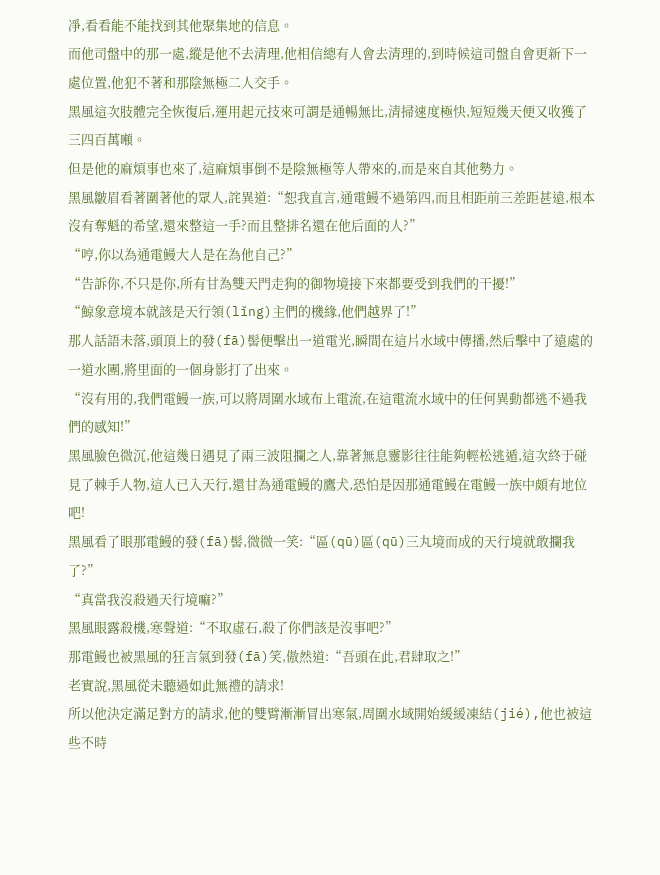凈,看看能不能找到其他聚集地的信息。
而他司盤中的那一處,縱是他不去清理,他相信總有人會去清理的,到時候這司盤自會更新下一處位置,他犯不著和那陰無極二人交手。
黑風這次肢體完全恢復后,運用起元技來可謂是通暢無比,清掃速度極快,短短幾天便又收獲了三四百萬噸。
但是他的麻煩事也來了,這麻煩事倒不是陰無極等人帶來的,而是來自其他勢力。
黑風皺眉看著圍著他的眾人,詫異道:“恕我直言,通電鰻不過第四,而且相距前三差距甚遠,根本沒有奪魁的希望,還來整這一手?而且整排名還在他后面的人?”
“哼,你以為通電鰻大人是在為他自己?”
“告訴你,不只是你,所有甘為雙天門走狗的御物境接下來都要受到我們的干擾!”
“鯨象意境本就該是天行領(lǐng)主們的機緣,他們越界了!”
那人話語未落,頭頂上的發(fā)髻便擊出一道電光,瞬間在這片水域中傳播,然后擊中了遠處的一道水團,將里面的一個身影打了出來。
“沒有用的,我們電鰻一族,可以將周圍水域布上電流,在這電流水域中的任何異動都逃不過我們的感知!”
黑風臉色微沉,他這幾日遇見了兩三波阻攔之人,靠著無息靈影往往能夠輕松逃遁,這次終于碰見了棘手人物,這人已入天行,還甘為通電鰻的鷹犬,恐怕是因那通電鰻在電鰻一族中頗有地位吧!
黑風看了眼那電鰻的發(fā)髻,微微一笑:“區(qū)區(qū)三丸境而成的天行境就敢攔我了?”
“真當我沒殺過天行境嘛?”
黑風眼露殺機,寒聲道:“不取虛石,殺了你們該是沒事吧?”
那電鰻也被黑風的狂言氣到發(fā)笑,傲然道:“吾頭在此,君肆取之!”
老實說,黑風從未聽過如此無禮的請求!
所以他決定滿足對方的請求,他的雙臂漸漸冒出寒氣,周圍水域開始緩緩凍結(jié),他也被這些不時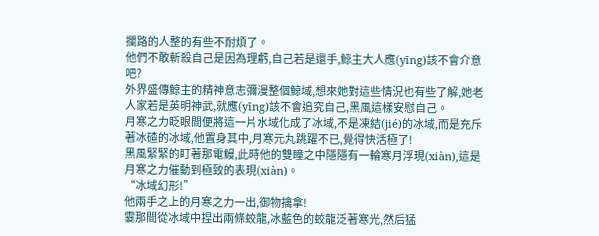攔路的人整的有些不耐煩了。
他們不敢斬殺自己是因為理虧,自己若是還手,鯨主大人應(yīng)該不會介意吧?
外界盛傳鯨主的精神意志彌漫整個鯨域,想來她對這些情況也有些了解,她老人家若是英明神武,就應(yīng)該不會追究自己,黑風這樣安慰自己。
月寒之力眨眼間便將這一片水域化成了冰域,不是凍結(jié)的冰域,而是充斥著冰碴的冰域,他置身其中,月寒元丸跳躍不已,覺得快活極了!
黑風緊緊的盯著那電鰻,此時他的雙瞳之中隱隱有一輪寒月浮現(xiàn),這是月寒之力催動到極致的表現(xiàn)。
“冰域幻形!”
他兩手之上的月寒之力一出,御物擒拿!
霎那間從冰域中捏出兩條蛟龍,冰藍色的蛟龍泛著寒光,然后猛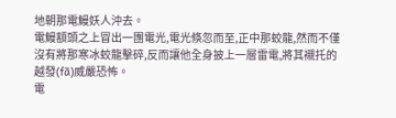地朝那電鰻妖人沖去。
電鰻額頭之上冒出一團電光,電光倏忽而至,正中那蛟龍,然而不僅沒有將那寒冰蛟龍擊碎,反而讓他全身披上一層雷電,將其襯托的越發(fā)威嚴恐怖。
電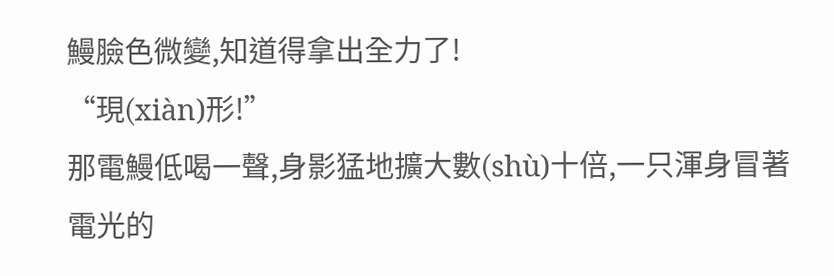鰻臉色微變,知道得拿出全力了!
“現(xiàn)形!”
那電鰻低喝一聲,身影猛地擴大數(shù)十倍,一只渾身冒著電光的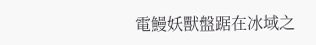電鰻妖獸盤踞在冰域之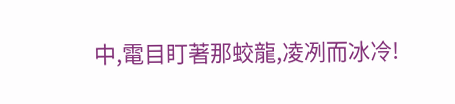中,電目盯著那蛟龍,凌冽而冰冷!